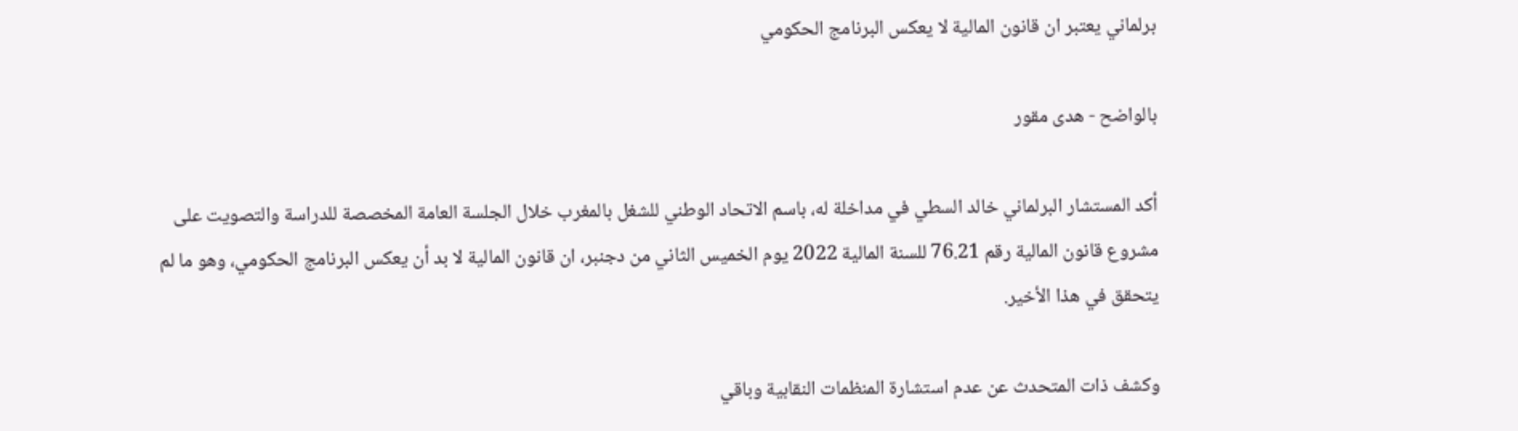برلماني يعتبر ان قانون المالية لا يعكس البرنامج الحكومي

بالواضح - هدى مقور

أكد المستشار البرلماني خالد السطي في مداخلة له، باسم الاتحاد الوطني للشغل بالمغرب خلال الجلسة العامة المخصصة للدراسة والتصويت على مشروع قانون المالية رقم 76.21 للسنة المالية 2022 يوم الخميس الثاني من دجنبر، ان قانون المالية لا بد أن يعكس البرنامج الحكومي، وهو ما لم يتحقق في هذا الأخير.

وكشف ذات المتحدث عن عدم استشارة المنظمات النقابية وباقي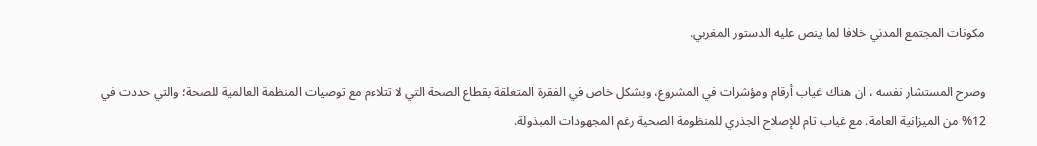مكونات المجتمع المدني خلافا لما ينص عليه الدستور المغربي.

وصرح المستشار نفسه ، ان هناك غياب أرقام ومؤشرات في المشروع، وبشكل خاص في الفقرة المتعلقة بقطاع الصحة التي لا تتلاءم مع توصيات المنظمة العالمية للصحة؛ والتي حددت في 12% من الميزانية العامة. مع غياب تام للإصلاح الجذري للمنظومة الصحية رغم المجهودات المبذولة.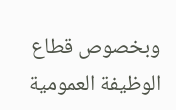وبخصوص قطاع الوظيفة العمومية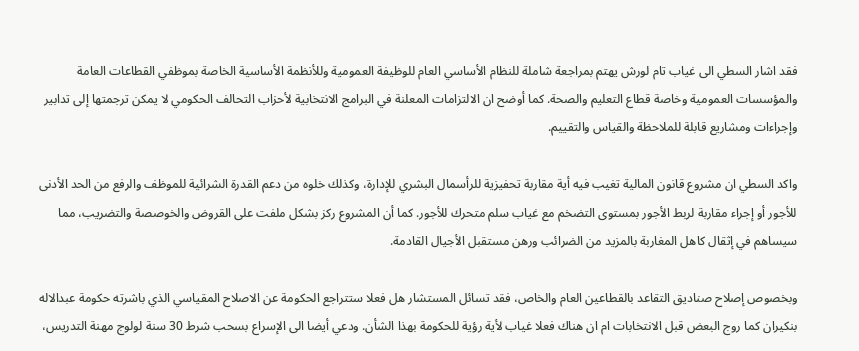فقد اشار السطي الى غياب تام لورش يهتم بمراجعة شاملة للنظام الأساسي العام للوظيفة العمومية وللأنظمة الأساسية الخاصة بموظفي القطاعات العامة والمؤسسات العمومية وخاصة قطاع التعليم والصحة. كما أوضح ان الالتزامات المعلنة في البرامج الانتخابية لأحزاب التحالف الحكومي لا يمكن ترجمتها إلى تدابير وإجراءات ومشاريع قابلة للملاحظة والقياس والتقييم.

واكد السطي ان مشروع قانون المالية تغيب فيه أية مقاربة تحفيزية للرأسمال البشري للإدارة، وكذلك خلوه من دعم القدرة الشرائية للموظف والرفع من الحد الأدنى للأجور أو إجراء مقاربة لربط الأجور بمستوى التضخم مع غياب سلم متحرك للأجور. كما أن المشروع ركز بشكل ملفت على القروض والخوصصة والتضريب، مما سيساهم في إثقال كاهل المغاربة بالمزيد من الضرائب ورهن مستقبل الأجيال القادمة.

وبخصوص إصلاح صناديق التقاعد بالقطاعين العام والخاص، فقد تسائل المستشار هل فعلا ستتراجع الحكومة عن الاصلاح المقياسي الذي باشرته حكومة عبدالاله بنكيران كما روج البعض قبل الانتخابات ام ان هناك فعلا غياب لأية رؤية للحكومة بهذا الشأن. ودعي أيضا الى الإسراع بسحب شرط 30 سنة لولوج مهنة التدريس،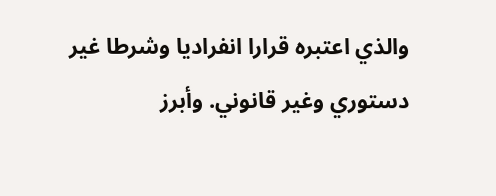والذي اعتبره قرارا انفراديا وشرطا غير دستوري وغير قانوني. وأبرز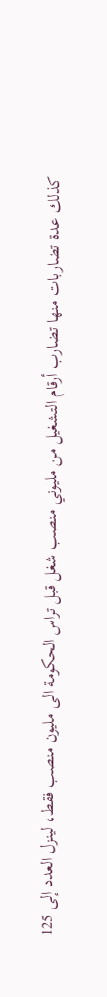كذلك عدة تضاربات منها تضارب أرقام التشغيل من مليوني منصب شغل قبل تراس الحكومة الى مليون منصب فقط، لينزل العدد إلى 125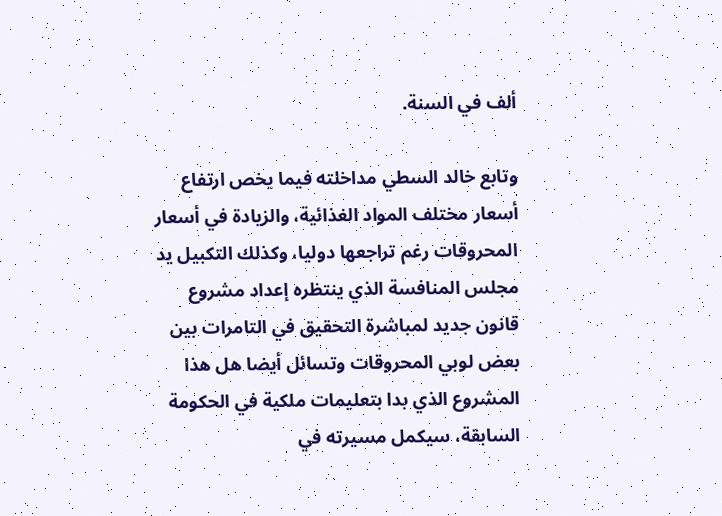ألف في السنة.

وتابع خالد السطي مداخلته فيما يخص ارتفاع أسعار مختلف المواد الغذائية، والزيادة في أسعار المحروقات رغم تراجعها دوليا، وكذلك التكبيل يد مجلس المنافسة الذي ينتظره إعداد مشروع قانون جديد لمباشرة التحقيق في التامرات بين بعض لوبي المحروقات وتسائل أيضا هل هذا المشروع الذي بدا بتعليمات ملكية في الحكومة السابقة، سيكمل مسيرته في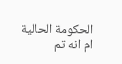الحكومة الحالية ام انه تم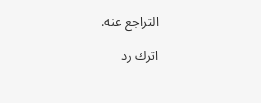التراجع عنه.

اترك رد